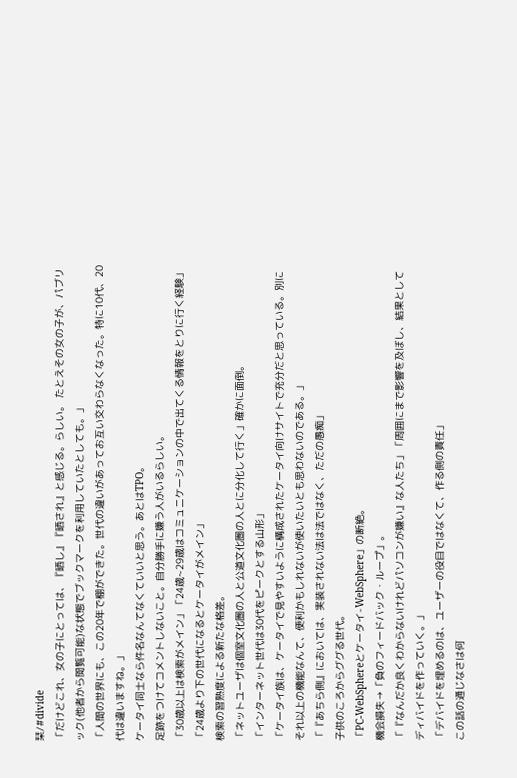栞/#divide
「だけどこれ、女の子にとっては、『晒し』『晒され』と感じる。らしい。 たとえその女の子が、パブリック(他者から閲覧可能)な状態でブックマークを利用していたとしても。」
「人間の世界にも、この20年で棚ができた。世代の違いがあってお互い交わらなくなった。特に10代、20代は違いますね。」
ケータイ同士なら件名なんてなくていいと思う。あとはTPO。
足跡をつけてコメントしないこと。自分勝手に嫌う人がいるらしい。
「30歳以上は検索がメイン」「24歳~29歳はコミュニケーションの中で出てくる情報をとりに行く経験」「24歳より下の世代になるとケータイがメイン」
検索の習熟度による新たな格差。
「ネットユーザは個室文化圏の人と公道文化圏の人とに分化して行く」確かに面倒。
「インターネット世代は30代をピークとする山形」
「ケータイ族は、ケータイで見やすいように構成されたケータイ向けサイトで充分だと思っている。別にそれ以上の機能なんて、便利かもしれないが使いたいとも思わないのである。」
「『あちら側』においては、実装されない法は法ではなく、ただの愚痴」
子供のころからググる世代。
「PC-WebSphereとケータイ-WebSphere」の断絶。
機会損失→「負のフィードバック・ループ」。
「『なんだか良くわからないけれどパソコンが嫌い』な人たち」「周囲にまで影響を及ぼし、結果としてディバイドを作っていく。」
「デバイドを埋めるのは、ユーザーの役目ではなくて、作る側の責任」
この話の通じなさは何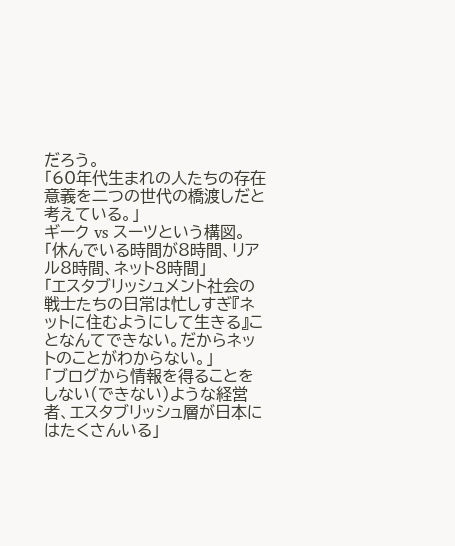だろう。
「60年代生まれの人たちの存在意義を二つの世代の橋渡しだと考えている。」
ギーク vs スーツという構図。
「休んでいる時間が8時間、リアル8時間、ネット8時間」
「エスタブリッシュメント社会の戦士たちの日常は忙しすぎ『ネットに住むようにして生きる』ことなんてできない。だからネットのことがわからない。」
「ブログから情報を得ることをしない(できない)ような経営者、エスタブリッシュ層が日本にはたくさんいる」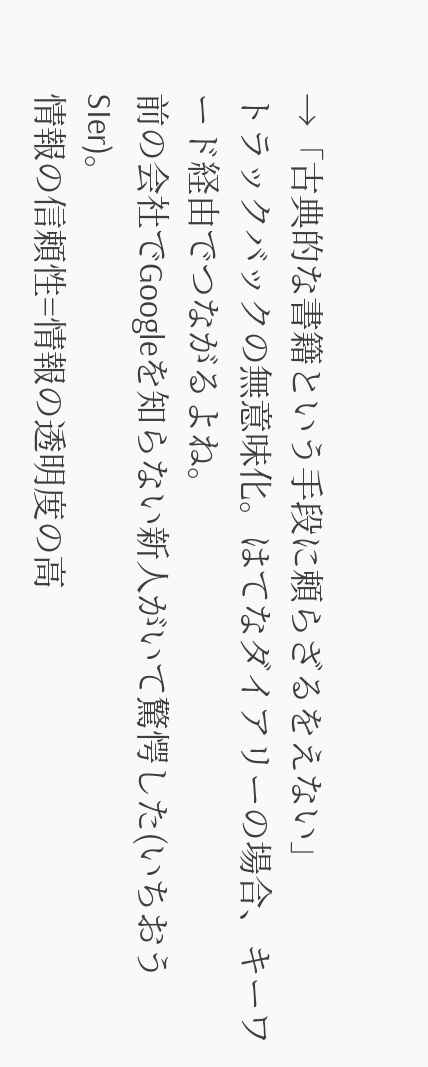→「古典的な書籍という手段に頼らざるをえない」
トラックバックの無意味化。はてなダイアリーの場合、キーワード経由でつながるよね。
前の会社でGoogleを知らない新人がいて驚愕した(いちおうSIer)。
情報の信頼性=情報の透明度の高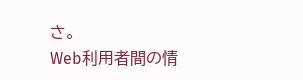さ。
Web利用者間の情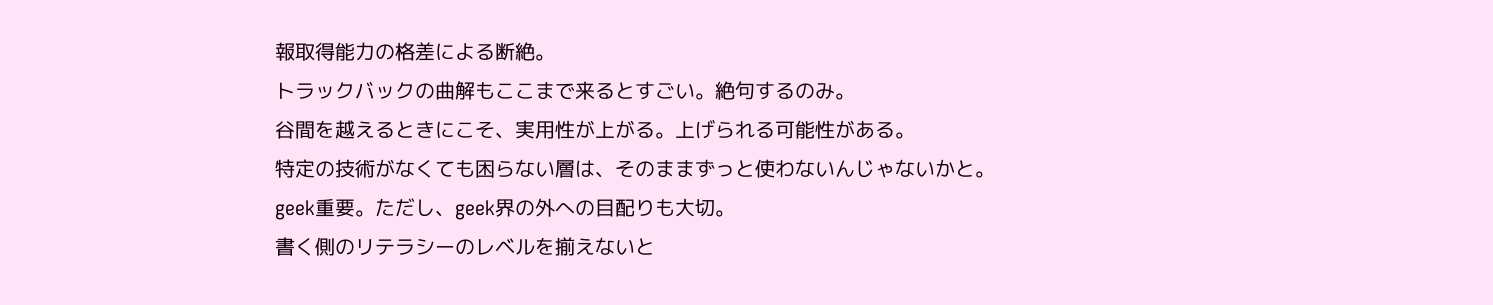報取得能力の格差による断絶。
トラックバックの曲解もここまで来るとすごい。絶句するのみ。
谷間を越えるときにこそ、実用性が上がる。上げられる可能性がある。
特定の技術がなくても困らない層は、そのままずっと使わないんじゃないかと。
geek重要。ただし、geek界の外への目配りも大切。
書く側のリテラシーのレベルを揃えないと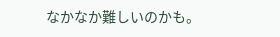なかなか難しいのかも。